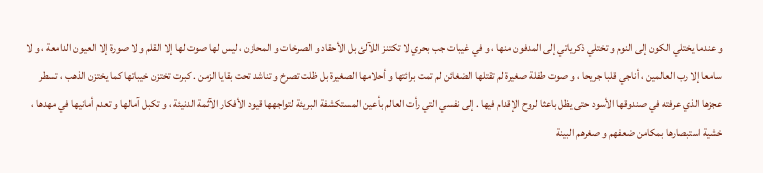و عندما يختلي الكون إلى النوم و تختلي ذكرياتي إلى المدفون منها ، و في غيبات جب بحري لا تكتنز اللآلئ بل الأحقاد و الصرخات و المحازن ، ليس لها صوت لها إلا القلم و لا صورة إلا العيون الدامعة ، و لا سامعا إلا رب العالمين ، أناجي قلبا جريحا ، و صوت طفلة صغيرة لم تقتلها الضغائن لم تمت برائتها و أحلامها الصغيرة بل ظلت تصرخ و تناشد تحت بقايا الزمن . كبرت تختزن خيباتها كما يختزن الذهب ، تسطر عجزها الذي عرفته في صندوقها الأسود حتى يظل باعثا لروح الإقدام فيها . إلى نفسي التي رأت العالم بأعين المستكشفة البريئة لتواجهها قيود الأفكار الآثمة الدنيئة ، و تكبل آمالها و تعدم أمانيها في مهدها ، خشية استبصارها بمكامن ضعفهم و صغرهم البينة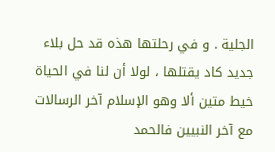الجلية . و في رحلتها هذه قد حل بلاء جديد كاد يقتلها ، لولا أن لنا في الحياة خيط متين ألا وهو الإسلام آخر الرسالات مع آخر النبيين فالحمد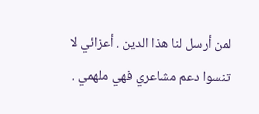لمن أرسل لنا هذا الدين . أعزائي لا تنسوا دعم مشاعري فهي ملهمي .